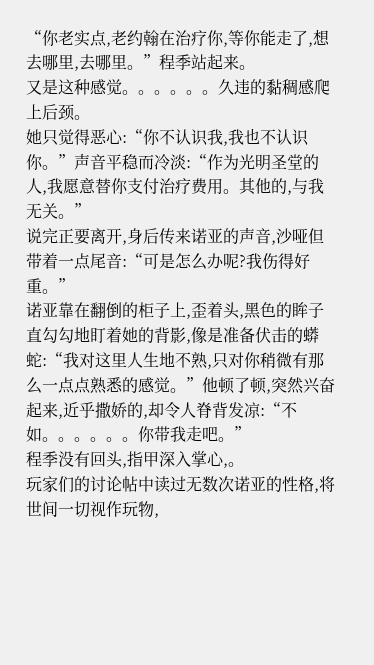“你老实点,老约翰在治疗你,等你能走了,想去哪里,去哪里。”程季站起来。
又是这种感觉。。。。。。久违的黏稠感爬上后颈。
她只觉得恶心:“你不认识我,我也不认识你。”声音平稳而冷淡:“作为光明圣堂的人,我愿意替你支付治疗费用。其他的,与我无关。”
说完正要离开,身后传来诺亚的声音,沙哑但带着一点尾音:“可是怎么办呢?我伤得好重。”
诺亚靠在翻倒的柜子上,歪着头,黑色的眸子直勾勾地盯着她的背影,像是准备伏击的蟒蛇:“我对这里人生地不熟,只对你稍微有那么一点点熟悉的感觉。”他顿了顿,突然兴奋起来,近乎撒娇的,却令人脊背发凉:“不如。。。。。。你带我走吧。”
程季没有回头,指甲深入掌心,。
玩家们的讨论帖中读过无数次诺亚的性格,将世间一切视作玩物,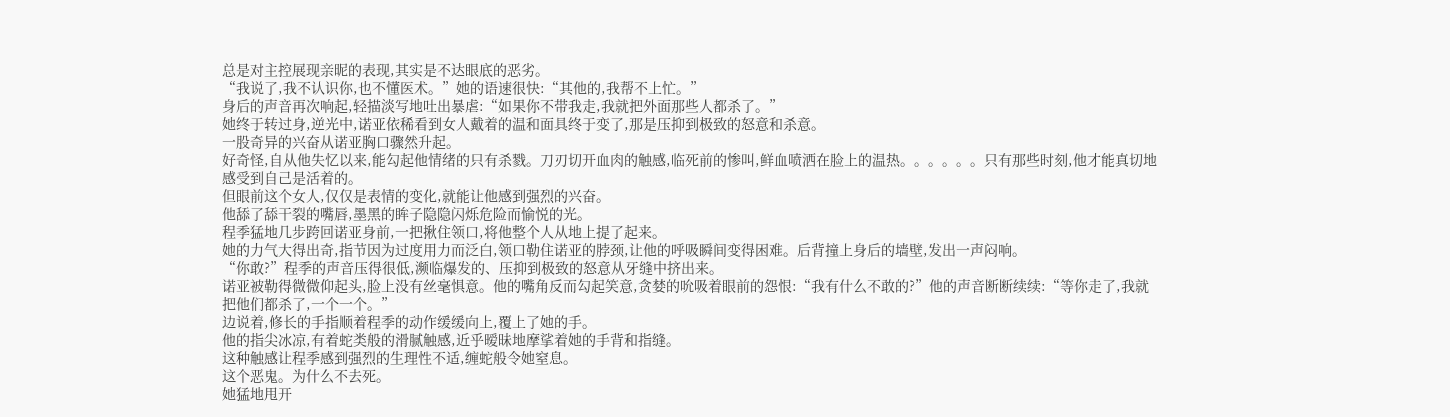总是对主控展现亲昵的表现,其实是不达眼底的恶劣。
“我说了,我不认识你,也不懂医术。”她的语速很快:“其他的,我帮不上忙。”
身后的声音再次响起,轻描淡写地吐出暴虐:“如果你不带我走,我就把外面那些人都杀了。”
她终于转过身,逆光中,诺亚依稀看到女人戴着的温和面具终于变了,那是压抑到极致的怒意和杀意。
一股奇异的兴奋从诺亚胸口骤然升起。
好奇怪,自从他失忆以来,能勾起他情绪的只有杀戮。刀刃切开血肉的触感,临死前的惨叫,鲜血喷洒在脸上的温热。。。。。。只有那些时刻,他才能真切地感受到自己是活着的。
但眼前这个女人,仅仅是表情的变化,就能让他感到强烈的兴奋。
他舔了舔干裂的嘴唇,墨黑的眸子隐隐闪烁危险而愉悦的光。
程季猛地几步跨回诺亚身前,一把揪住领口,将他整个人从地上提了起来。
她的力气大得出奇,指节因为过度用力而泛白,领口勒住诺亚的脖颈,让他的呼吸瞬间变得困难。后背撞上身后的墙壁,发出一声闷响。
“你敢?”程季的声音压得很低,濒临爆发的、压抑到极致的怒意从牙缝中挤出来。
诺亚被勒得微微仰起头,脸上没有丝毫惧意。他的嘴角反而勾起笑意,贪婪的吮吸着眼前的怨恨:“我有什么不敢的?”他的声音断断续续:“等你走了,我就把他们都杀了,一个一个。”
边说着,修长的手指顺着程季的动作缓缓向上,覆上了她的手。
他的指尖冰凉,有着蛇类般的滑腻触感,近乎暧昧地摩挲着她的手背和指缝。
这种触感让程季感到强烈的生理性不适,缠蛇般令她窒息。
这个恶鬼。为什么不去死。
她猛地甩开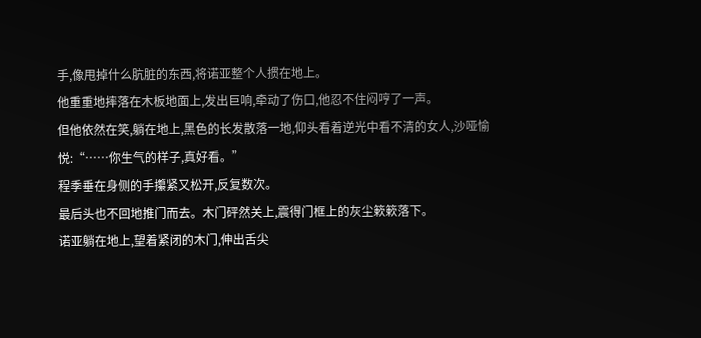手,像甩掉什么肮脏的东西,将诺亚整个人掼在地上。
他重重地摔落在木板地面上,发出巨响,牵动了伤口,他忍不住闷哼了一声。
但他依然在笑,躺在地上,黑色的长发散落一地,仰头看着逆光中看不清的女人,沙哑愉悦:“……你生气的样子,真好看。”
程季垂在身侧的手攥紧又松开,反复数次。
最后头也不回地推门而去。木门砰然关上,震得门框上的灰尘簌簌落下。
诺亚躺在地上,望着紧闭的木门,伸出舌尖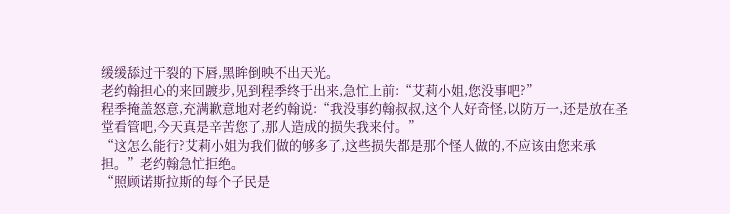缓缓舔过干裂的下唇,黑眸倒映不出天光。
老约翰担心的来回踱步,见到程季终于出来,急忙上前:“艾莉小姐,您没事吧?”
程季掩盖怒意,充满歉意地对老约翰说:“我没事约翰叔叔,这个人好奇怪,以防万一,还是放在圣堂看管吧,今天真是辛苦您了,那人造成的损失我来付。”
“这怎么能行?艾莉小姐为我们做的够多了,这些损失都是那个怪人做的,不应该由您来承担。”老约翰急忙拒绝。
“照顾诺斯拉斯的每个子民是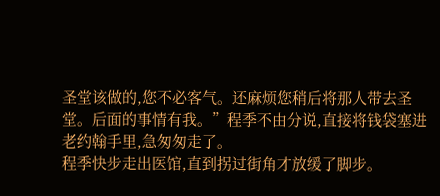圣堂该做的,您不必客气。还麻烦您稍后将那人带去圣堂。后面的事情有我。”程季不由分说,直接将钱袋塞进老约翰手里,急匆匆走了。
程季快步走出医馆,直到拐过街角才放缓了脚步。